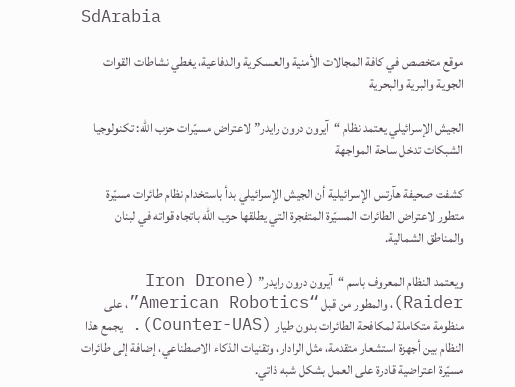SdArabia

موقع متخصص في كافة المجالات الأمنية والعسكرية والدفاعية، يغطي نشاطات القوات الجوية والبرية والبحرية

الجيش الإسرائيلي يعتمد نظام “آيرون درون رايدر” لاعتراض مسيّرات حزب الله: تكنولوجيا الشبكات تدخل ساحة المواجهة

كشفت صحيفة هآرتس الإسرائيلية أن الجيش الإسرائيلي بدأ باستخدام نظام طائرات مسيّرة متطور لاعتراض الطائرات المسيّرة المتفجرة التي يطلقها حزب الله باتجاه قواته في لبنان والمناطق الشمالية.

ويعتمد النظام المعروف باسم “آيرون درون رايدر” (Iron Drone Raider)، والمطور من قبل “American Robotics”، على منظومة متكاملة لمكافحة الطائرات بدون طيار (Counter-UAS). يجمع هذا النظام بين أجهزة استشعار متقدمة، مثل الرادار، وتقنيات الذكاء الاصطناعي، إضافة إلى طائرات مسيّرة اعتراضية قادرة على العمل بشكل شبه ذاتي.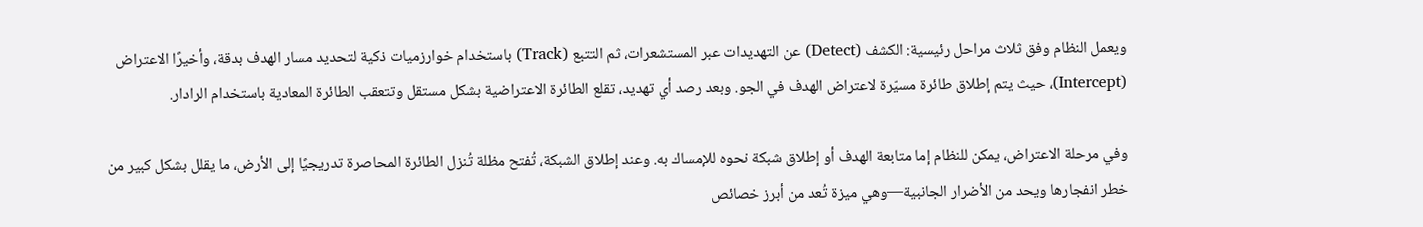ويعمل النظام وفق ثلاث مراحل رئيسية: الكشف (Detect) عن التهديدات عبر المستشعرات، ثم التتبع (Track) باستخدام خوارزميات ذكية لتحديد مسار الهدف بدقة، وأخيرًا الاعتراض (Intercept)، حيث يتم إطلاق طائرة مسيّرة لاعتراض الهدف في الجو. وبعد رصد أي تهديد، تقلع الطائرة الاعتراضية بشكل مستقل وتتعقب الطائرة المعادية باستخدام الرادار.

وفي مرحلة الاعتراض، يمكن للنظام إما متابعة الهدف أو إطلاق شبكة نحوه للإمساك به. وعند إطلاق الشبكة، تُفتح مظلة تُنزل الطائرة المحاصرة تدريجيًا إلى الأرض، ما يقلل بشكل كبير من خطر انفجارها ويحد من الأضرار الجانبية—وهي ميزة تُعد من أبرز خصائص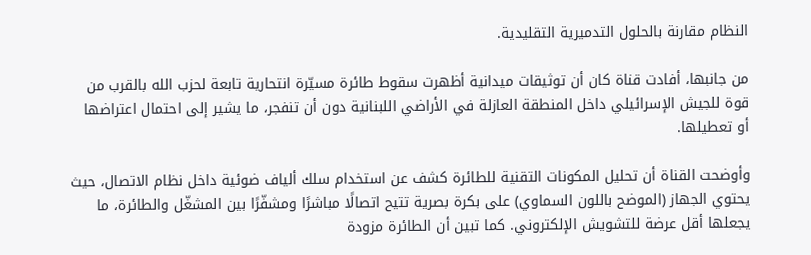النظام مقارنة بالحلول التدميرية التقليدية.

من جانبها، أفادت قناة كان أن توثيقات ميدانية أظهرت سقوط طائرة مسيّرة انتحارية تابعة لحزب الله بالقرب من قوة للجيش الإسرائيلي داخل المنطقة العازلة في الأراضي اللبنانية دون أن تنفجر، ما يشير إلى احتمال اعتراضها أو تعطيلها.

وأوضحت القناة أن تحليل المكونات التقنية للطائرة كشف عن استخدام سلك ألياف ضوئية داخل نظام الاتصال، حيث يحتوي الجهاز (الموضح باللون السماوي) على بكرة بصرية تتيح اتصالًا مباشرًا ومشفّرًا بين المشغّل والطائرة، ما يجعلها أقل عرضة للتشويش الإلكتروني. كما تبين أن الطائرة مزودة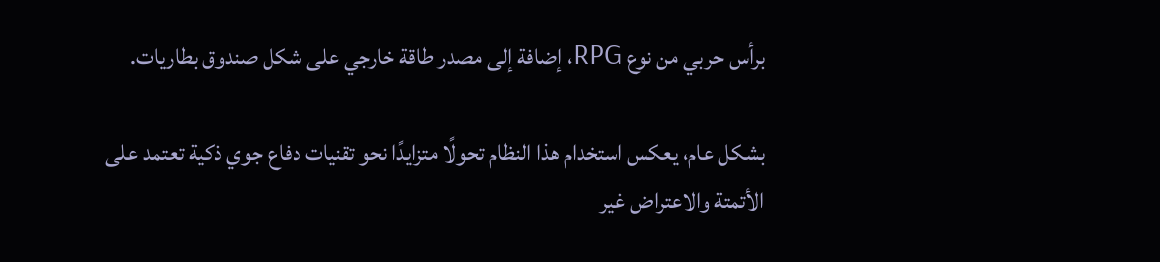برأس حربي من نوع RPG، إضافة إلى مصدر طاقة خارجي على شكل صندوق بطاريات.

بشكل عام، يعكس استخدام هذا النظام تحولًا متزايدًا نحو تقنيات دفاع جوي ذكية تعتمد على الأتمتة والاعتراض غير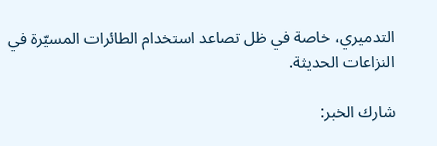التدميري، خاصة في ظل تصاعد استخدام الطائرات المسيّرة في النزاعات الحديثة.

شارك الخبر: